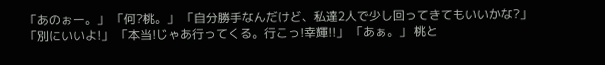「あのぉー。」 「何?桃。」 「自分勝手なんだけど、私達2人で少し回ってきてもいいかな?」 「別にいいよ!」 「本当!じゃあ行ってくる。行こっ!幸輝!!」 「あぁ。」 桃と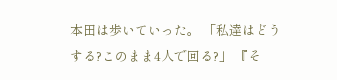本田は歩いていった。 「私達はどうする?このまま4人で回る?」 『そ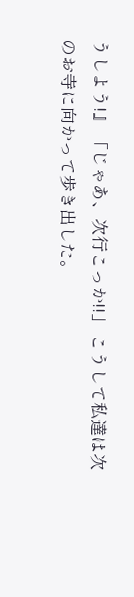うしよう!』 「じゃあ、次行こっか!!」 こうして私達は次のお寺に向かって歩き出した。